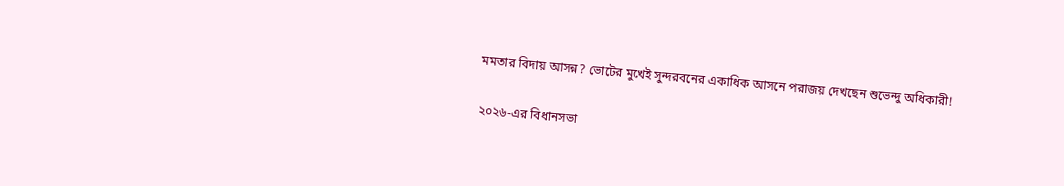মমতার বিদায় আসন্ন? ভোটের মুখেই সুন্দরবনের একাধিক আসনে পরাজয় দেখছেন শুভেন্দু অধিকারী!

২০২৬-এর বিধানসভা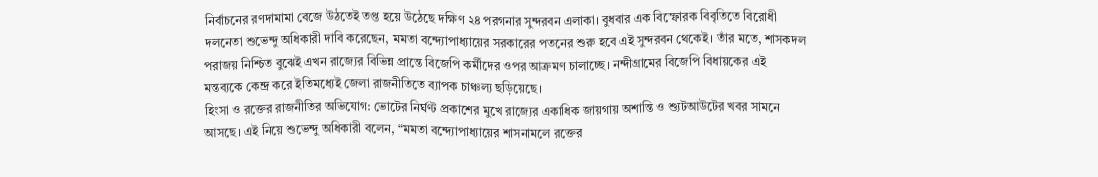নির্বাচনের রণদামামা বেজে উঠতেই তপ্ত হয়ে উঠেছে দক্ষিণ ২৪ পরগনার সুন্দরবন এলাকা। বুধবার এক বিস্ফোরক বিবৃতিতে বিরোধী দলনেতা শুভেন্দু অধিকারী দাবি করেছেন, মমতা বন্দ্যোপাধ্যায়ের সরকারের পতনের শুরু হবে এই সুন্দরবন থেকেই। তাঁর মতে, শাসকদল পরাজয় নিশ্চিত বুঝেই এখন রাজ্যের বিভিন্ন প্রান্তে বিজেপি কর্মীদের ওপর আক্রমণ চালাচ্ছে। নন্দীগ্রামের বিজেপি বিধায়কের এই মন্তব্যকে কেন্দ্র করে ইতিমধ্যেই জেলা রাজনীতিতে ব্যাপক চাঞ্চল্য ছড়িয়েছে।
হিংসা ও রক্তের রাজনীতির অভিযোগ: ভোটের নির্ঘণ্ট প্রকাশের মুখে রাজ্যের একাধিক জায়গায় অশান্তি ও শ্যুটআউটের খবর সামনে আসছে। এই নিয়ে শুভেন্দু অধিকারী বলেন, “মমতা বন্দ্যোপাধ্যায়ের শাসনামলে রক্তের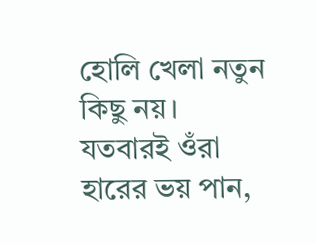হোলি খেলা নতুন কিছু নয়। যতবারই ওঁরা হারের ভয় পান,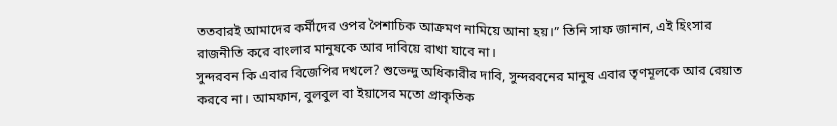ততবারই আমাদের কর্মীদের ওপর পৈশাচিক আক্রমণ নামিয়ে আনা হয়।” তিনি সাফ জানান, এই হিংসার রাজনীতি করে বাংলার মানুষকে আর দাবিয়ে রাখা যাবে না।
সুন্দরবন কি এবার বিজেপির দখলে? শুভেন্দু অধিকারীর দাবি, সুন্দরবনের মানুষ এবার তৃণমূলকে আর রেয়াত করবে না। আমফান, বুলবুল বা ইয়াসের মতো প্রাকৃতিক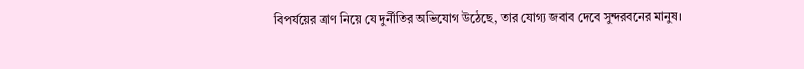বিপর্যয়ের ত্রাণ নিয়ে যে দুর্নীতির অভিযোগ উঠেছে, তার যোগ্য জবাব দেবে সুন্দরবনের মানুষ।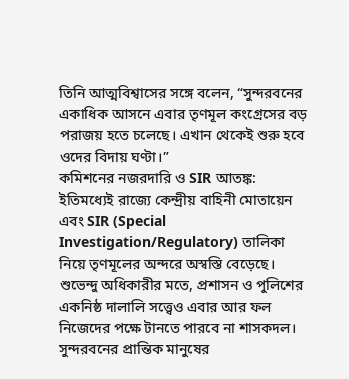তিনি আত্মবিশ্বাসের সঙ্গে বলেন, “সুন্দরবনের একাধিক আসনে এবার তৃণমূল কংগ্রেসের বড় পরাজয় হতে চলেছে। এখান থেকেই শুরু হবে ওদের বিদায় ঘণ্টা।”
কমিশনের নজরদারি ও SIR আতঙ্ক: ইতিমধ্যেই রাজ্যে কেন্দ্রীয় বাহিনী মোতায়েন এবং SIR (Special Investigation/Regulatory) তালিকা নিয়ে তৃণমূলের অন্দরে অস্বস্তি বেড়েছে। শুভেন্দু অধিকারীর মতে, প্রশাসন ও পুলিশের একনিষ্ঠ দালালি সত্ত্বেও এবার আর ফল নিজেদের পক্ষে টানতে পারবে না শাসকদল। সুন্দরবনের প্রান্তিক মানুষের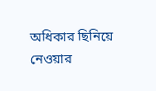অধিকার ছিনিয়ে নেওয়ার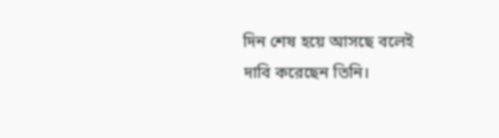দিন শেষ হয়ে আসছে বলেই দাবি করেছেন তিনি।